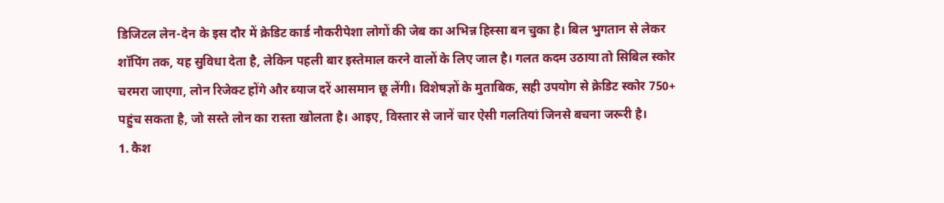डिजिटल लेन-देन के इस दौर में क्रेडिट कार्ड नौकरीपेशा लोगों की जेब का अभिन्न हिस्सा बन चुका है। बिल भुगतान से लेकर शॉपिंग तक, यह सुविधा देता है, लेकिन पहली बार इस्तेमाल करने वालों के लिए जाल है। गलत कदम उठाया तो सिबिल स्कोर चरमरा जाएगा, लोन रिजेक्ट होंगे और ब्याज दरें आसमान छू लेंगी। विशेषज्ञों के मुताबिक, सही उपयोग से क्रेडिट स्कोर 750+ पहुंच सकता है, जो सस्ते लोन का रास्ता खोलता है। आइए, विस्तार से जानें चार ऐसी गलतियां जिनसे बचना जरूरी है।
1. कैश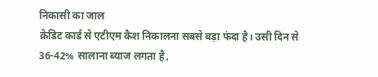निकासी का जाल
क्रेडिट कार्ड से एटीएम कैश निकालना सबसे बड़ा फंदा है। उसी दिन से 36-42% सालाना ब्याज लगता है,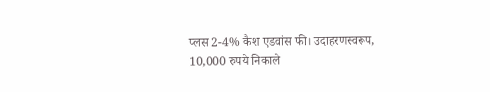प्लस 2-4% कैश एडवांस फी। उदाहरणस्वरूप, 10,000 रुपये निकाले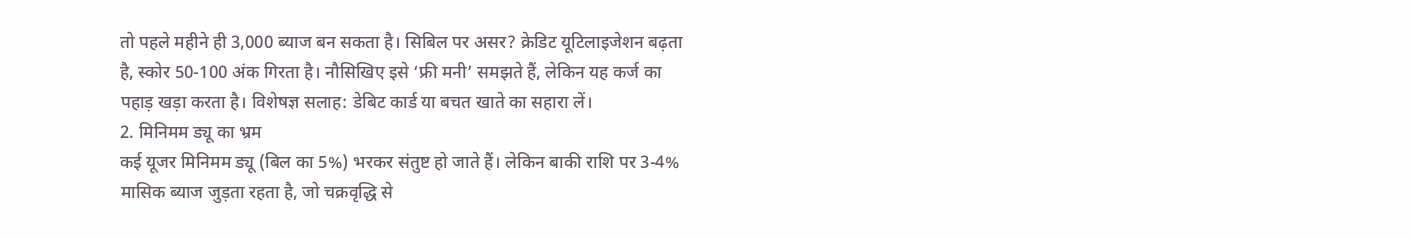तो पहले महीने ही 3,000 ब्याज बन सकता है। सिबिल पर असर? क्रेडिट यूटिलाइजेशन बढ़ता है, स्कोर 50-100 अंक गिरता है। नौसिखिए इसे ‘फ्री मनी’ समझते हैं, लेकिन यह कर्ज का पहाड़ खड़ा करता है। विशेषज्ञ सलाह: डेबिट कार्ड या बचत खाते का सहारा लें।
2. मिनिमम ड्यू का भ्रम
कई यूजर मिनिमम ड्यू (बिल का 5%) भरकर संतुष्ट हो जाते हैं। लेकिन बाकी राशि पर 3-4% मासिक ब्याज जुड़ता रहता है, जो चक्रवृद्धि से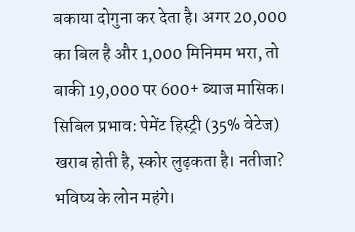बकाया दोगुना कर देता है। अगर 20,000 का बिल है और 1,000 मिनिमम भरा, तो बाकी 19,000 पर 600+ ब्याज मासिक। सिबिल प्रभाव: पेमेंट हिस्ट्री (35% वेटेज) खराब होती है, स्कोर लुढ़कता है। नतीजा? भविष्य के लोन महंगे।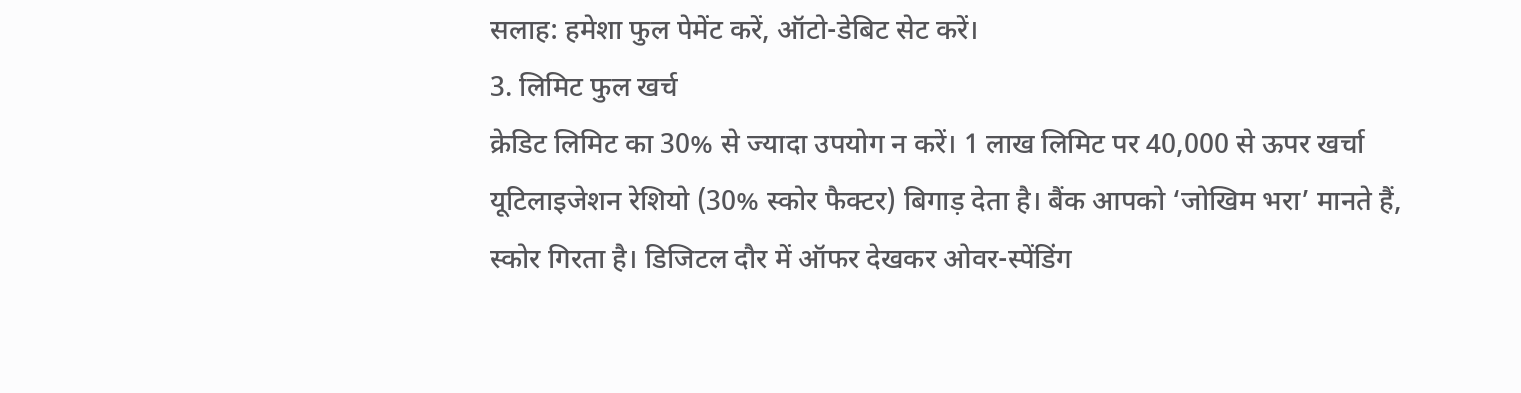सलाह: हमेशा फुल पेमेंट करें, ऑटो-डेबिट सेट करें।
3. लिमिट फुल खर्च
क्रेडिट लिमिट का 30% से ज्यादा उपयोग न करें। 1 लाख लिमिट पर 40,000 से ऊपर खर्चा यूटिलाइजेशन रेशियो (30% स्कोर फैक्टर) बिगाड़ देता है। बैंक आपको ‘जोखिम भरा’ मानते हैं, स्कोर गिरता है। डिजिटल दौर में ऑफर देखकर ओवर-स्पेंडिंग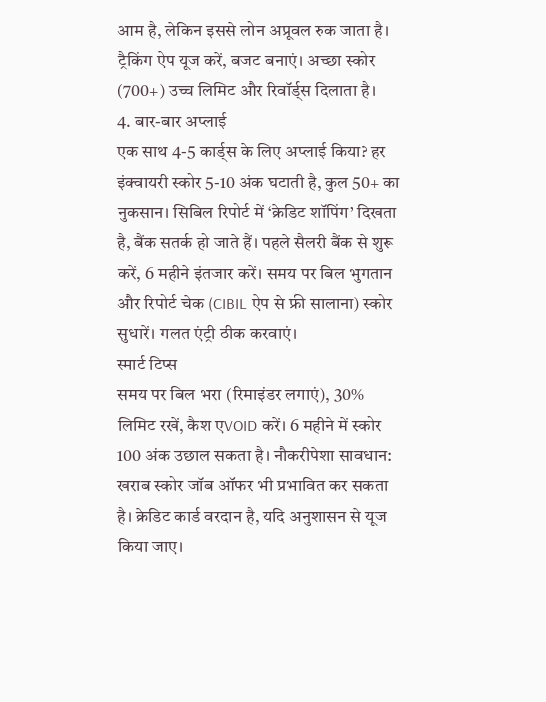आम है, लेकिन इससे लोन अप्रूवल रुक जाता है। ट्रैकिंग ऐप यूज करें, बजट बनाएं। अच्छा स्कोर (700+) उच्च लिमिट और रिवॉर्ड्स दिलाता है।
4. बार-बार अप्लाई
एक साथ 4-5 कार्ड्स के लिए अप्लाई किया? हर इंक्वायरी स्कोर 5-10 अंक घटाती है, कुल 50+ का नुकसान। सिबिल रिपोर्ट में ‘क्रेडिट शॉपिंग’ दिखता है, बैंक सतर्क हो जाते हैं। पहले सैलरी बैंक से शुरू करें, 6 महीने इंतजार करें। समय पर बिल भुगतान और रिपोर्ट चेक (CIBIL ऐप से फ्री सालाना) स्कोर सुधारें। गलत एंट्री ठीक करवाएं।
स्मार्ट टिप्स
समय पर बिल भरा (रिमाइंडर लगाएं), 30% लिमिट रखें, कैश एVOID करें। 6 महीने में स्कोर 100 अंक उछाल सकता है। नौकरीपेशा सावधान: खराब स्कोर जॉब ऑफर भी प्रभावित कर सकता है। क्रेडिट कार्ड वरदान है, यदि अनुशासन से यूज किया जाए।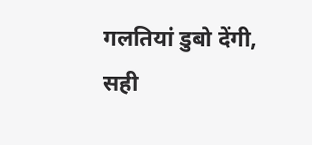गलतियां डुबो देंगी, सही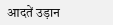आदतें उड़ान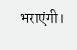भराएंगी।